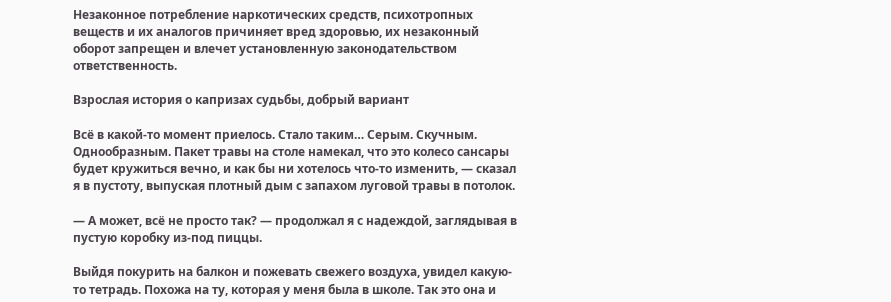Незаконное потребление наркотических средств, психотропных веществ и их аналогов причиняет вред здоровью, их незаконный оборот запрещен и влечет установленную законодательством ответственность.

Взрослая история о капризах судьбы, добрый вариант

Всё в какой-то момент приелось. Стало таким… Серым. Скучным. Однообразным. Пакет травы на столе намекал, что это колесо сансары будет кружиться вечно, и как бы ни хотелось что-то изменить, — сказал я в пустоту, выпуская плотный дым с запахом луговой травы в потолок.

— А может, всё не просто так? — продолжал я с надеждой, заглядывая в пустую коробку из-под пиццы.

Выйдя покурить на балкон и пожевать свежего воздуха, увидел какую-то тетрадь. Похожа на ту, которая у меня была в школе. Так это она и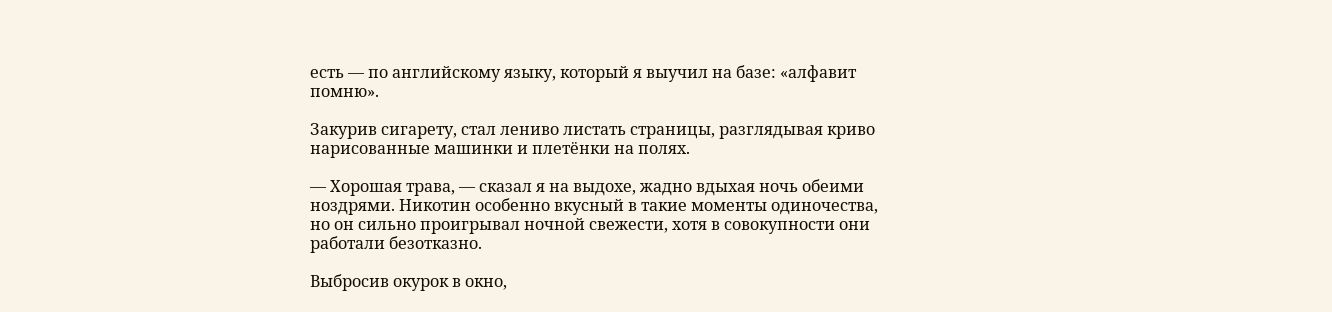есть — по английскому языку, который я выучил на базе: «алфавит помню».

Закурив сигарету, стал лениво листать страницы, разглядывая криво нарисованные машинки и плетёнки на полях.

— Хорошая трава, — сказал я на выдохе, жадно вдыхая ночь обеими ноздрями. Никотин особенно вкусный в такие моменты одиночества, но он сильно проигрывал ночной свежести, хотя в совокупности они работали безотказно.

Выбросив окурок в окно,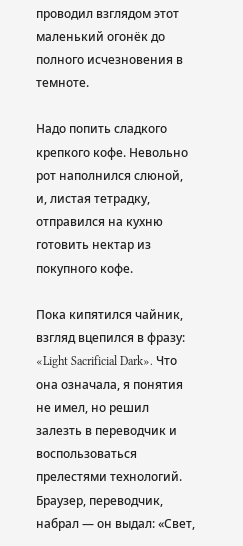проводил взглядом этот маленький огонёк до полного исчезновения в темноте.

Надо попить сладкого крепкого кофе. Невольно рот наполнился слюной, и, листая тетрадку, отправился на кухню готовить нектар из покупного кофе.

Пока кипятился чайник, взгляд вцепился в фразу: «Light Sacrificial Dark». Что она означала, я понятия не имел, но решил залезть в переводчик и воспользоваться прелестями технологий. Браузер, переводчик, набрал — он выдал: «Свет,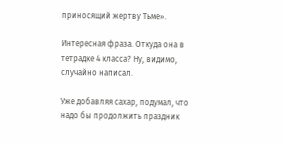приносящий жертву Тьме».

Интересная фраза. Откуда она в тетрадке 4 класса? Ну, видимо, случайно написал.

Уже добавляя сахар, подумал, что надо бы продолжить праздник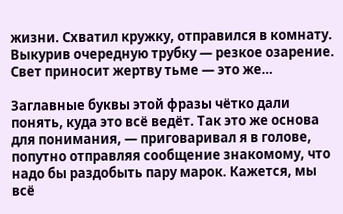жизни. Схватил кружку, отправился в комнату. Выкурив очередную трубку — резкое озарение. Свет приносит жертву тьме — это же…

Заглавные буквы этой фразы чётко дали понять, куда это всё ведёт. Так это же основа для понимания, — приговаривал я в голове, попутно отправляя сообщение знакомому, что надо бы раздобыть пару марок. Кажется, мы всё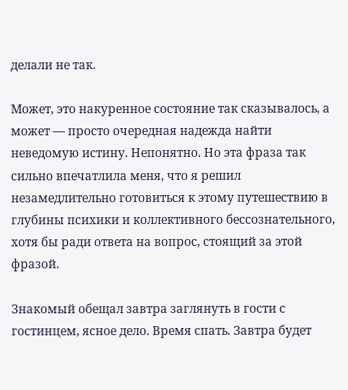делали не так.

Может, это накуренное состояние так сказывалось, а может — просто очередная надежда найти неведомую истину. Непонятно. Но эта фраза так сильно впечатлила меня, что я решил незамедлительно готовиться к этому путешествию в глубины психики и коллективного бессознательного, хотя бы ради ответа на вопрос, стоящий за этой фразой.

Знакомый обещал завтра заглянуть в гости с гостинцем, ясное дело. Время спать. Завтра будет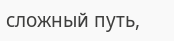сложный путь,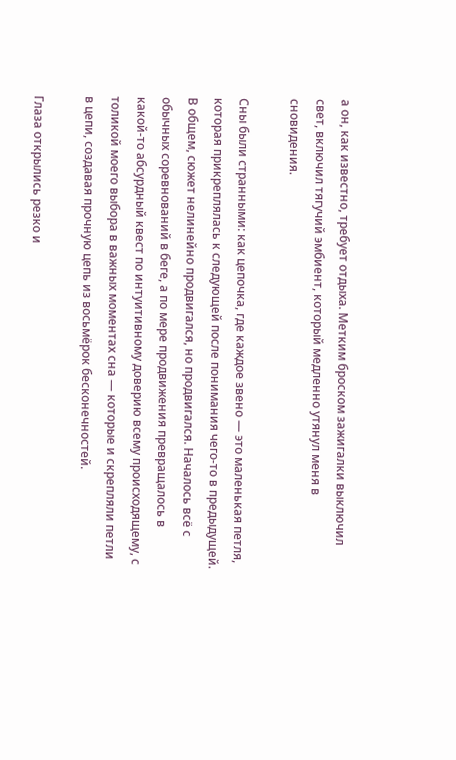а он, как известно, требует отдыха. Метким броском зажигалки выключил свет, включил тягучий эмбиент, который медленно утянул меня в сновидения.

Сны были странными: как цепочка, где каждое звено — это маленькая петля, которая прикреплялась к следующей после понимания чего-то в предыдущей. В общем, сюжет нелинейно продвигался, но продвигался. Началось всё с обычных соревнований в беге, а по мере продвижения превращалось в какой-то абсурдный квест по интуитивному доверию всему происходящему, с толикой моего выбора в важных моментах сна — которые и скрепляли петли в цепи, создавая прочную цепь из восьмёрок бесконечностей.

Глаза открылись резко и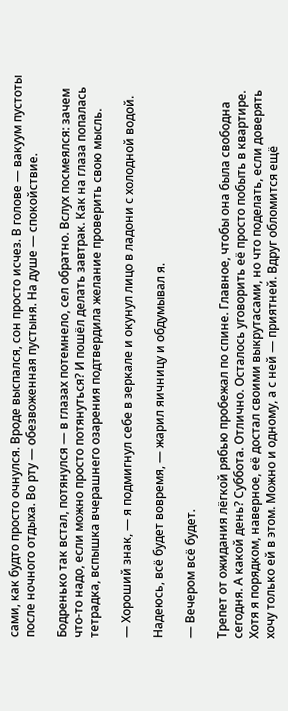сами, как будто просто очнулся. Вроде выспался, сон просто исчез. В голове — вакуум пустоты после ночного отдыха. Во рту — обезвоженная пустыня. На душе — спокойствие.

Бодренько так встал, потянулся — в глазах потемнело, сел обратно. Вслух посмеялся: зачем что-то надо, если можно просто потянуться? И пошёл делать завтрак. Как на глаза попалась тетрадка, вспышка вчерашнего озарения подтвердила желание проверить свою мысль.

— Хороший знак, — я подмигнул себе в зеркале и окунул лицо в ладони с холодной водой.

Надеюсь, всё будет вовремя, — жарил яичницу и обдумывал я.

— Вечером всё будет.

Трепет от ожидания лёгкой рябью пробежал по спине. Главное, чтобы она была свободна сегодня. А какой день? Суббота. Отлично. Осталось уговорить её просто побыть в квартире. Хотя я порядком, наверное, её достал своими выкрутасами, но что поделать, если доверять хочу только ей в этом. Можно и одному, а с ней — приятней. Вдруг обломится ещё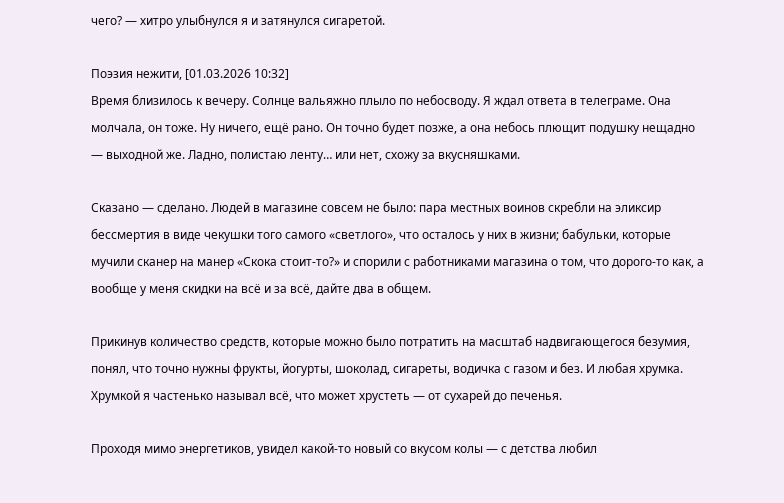чего? — хитро улыбнулся я и затянулся сигаретой.

Поэзия нежити, [01.03.2026 10:32]
Время близилось к вечеру. Солнце вальяжно плыло по небосводу. Я ждал ответа в телеграме. Она молчала, он тоже. Ну ничего, ещё рано. Он точно будет позже, а она небось плющит подушку нещадно — выходной же. Ладно, полистаю ленту… или нет, схожу за вкусняшками.

Сказано — сделано. Людей в магазине совсем не было: пара местных воинов скребли на эликсир бессмертия в виде чекушки того самого «светлого», что осталось у них в жизни; бабульки, которые мучили сканер на манер «Скока стоит-то?» и спорили с работниками магазина о том, что дорого-то как, а вообще у меня скидки на всё и за всё, дайте два в общем.

Прикинув количество средств, которые можно было потратить на масштаб надвигающегося безумия, понял, что точно нужны фрукты, йогурты, шоколад, сигареты, водичка с газом и без. И любая хрумка. Хрумкой я частенько называл всё, что может хрустеть — от сухарей до печенья.

Проходя мимо энергетиков, увидел какой-то новый со вкусом колы — с детства любил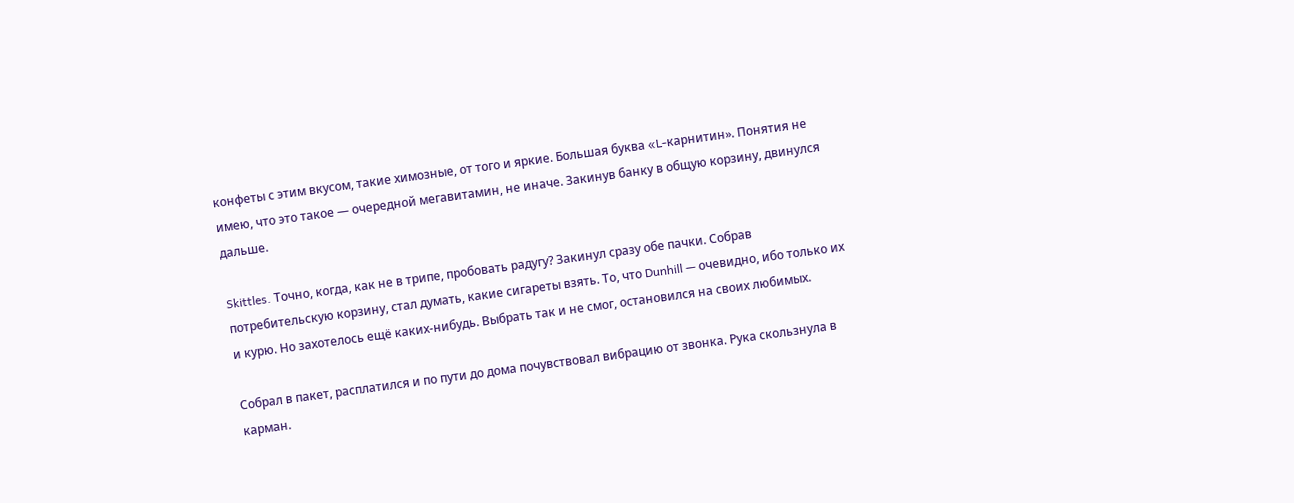конфеты с этим вкусом, такие химозные, от того и яркие. Большая буква «L-карнитин». Понятия не имею, что это такое — очередной мегавитамин, не иначе. Закинув банку в общую корзину, двинулся дальше.

Skittles. Точно, когда, как не в трипе, пробовать радугу? Закинул сразу обе пачки. Собрав потребительскую корзину, стал думать, какие сигареты взять. То, что Dunhill — очевидно, ибо только их и курю. Но захотелось ещё каких-нибудь. Выбрать так и не смог, остановился на своих любимых.

Собрал в пакет, расплатился и по пути до дома почувствовал вибрацию от звонка. Рука скользнула в карман.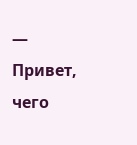— Привет, чего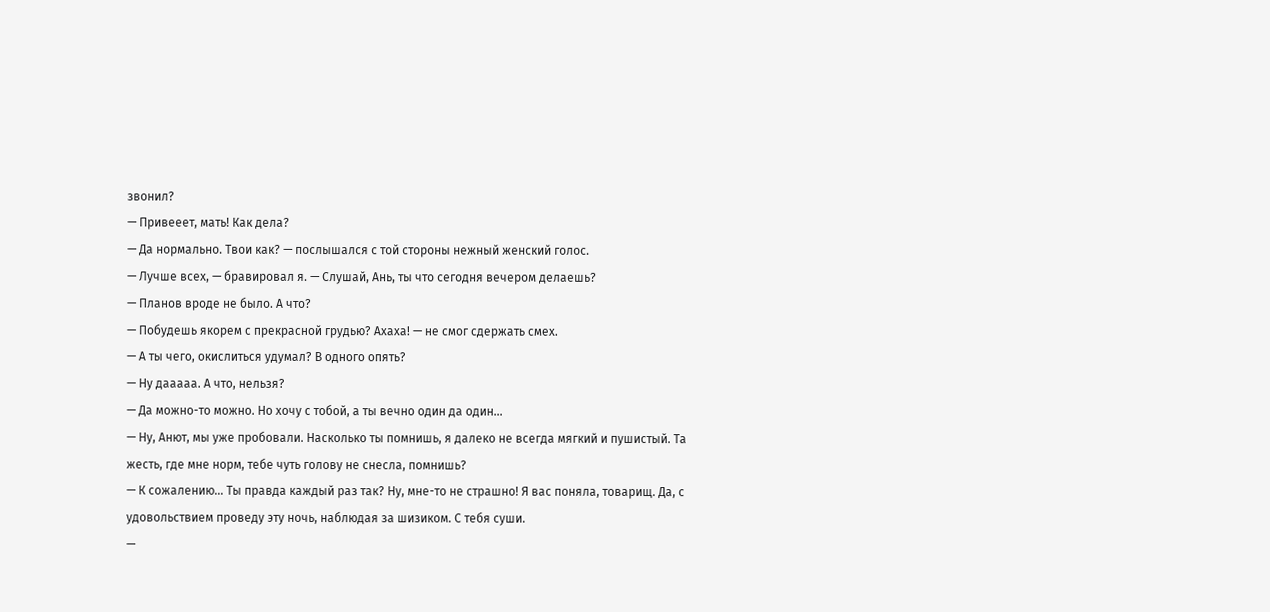звонил?
— Привееет, мать! Как дела?
— Да нормально. Твои как? — послышался с той стороны нежный женский голос.
— Лучше всех, — бравировал я. — Слушай, Ань, ты что сегодня вечером делаешь?
— Планов вроде не было. А что?
— Побудешь якорем с прекрасной грудью? Ахаха! — не смог сдержать смех.
— А ты чего, окислиться удумал? В одного опять?
— Ну дааааа. А что, нельзя?
— Да можно-то можно. Но хочу с тобой, а ты вечно один да один…
— Ну, Анют, мы уже пробовали. Насколько ты помнишь, я далеко не всегда мягкий и пушистый. Та жесть, где мне норм, тебе чуть голову не снесла, помнишь?
— К сожалению… Ты правда каждый раз так? Ну, мне-то не страшно! Я вас поняла, товарищ. Да, с удовольствием проведу эту ночь, наблюдая за шизиком. С тебя суши.
—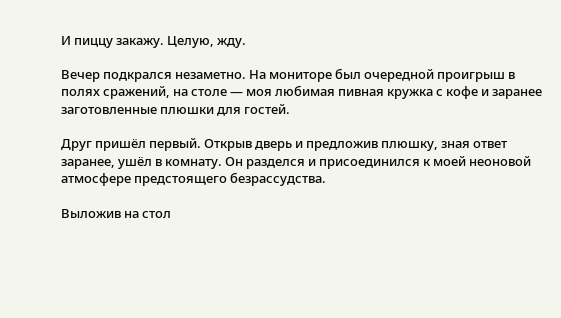И пиццу закажу. Целую, жду.

Вечер подкрался незаметно. На мониторе был очередной проигрыш в полях сражений, на столе — моя любимая пивная кружка с кофе и заранее заготовленные плюшки для гостей.

Друг пришёл первый. Открыв дверь и предложив плюшку, зная ответ заранее, ушёл в комнату. Он разделся и присоединился к моей неоновой атмосфере предстоящего безрассудства.

Выложив на стол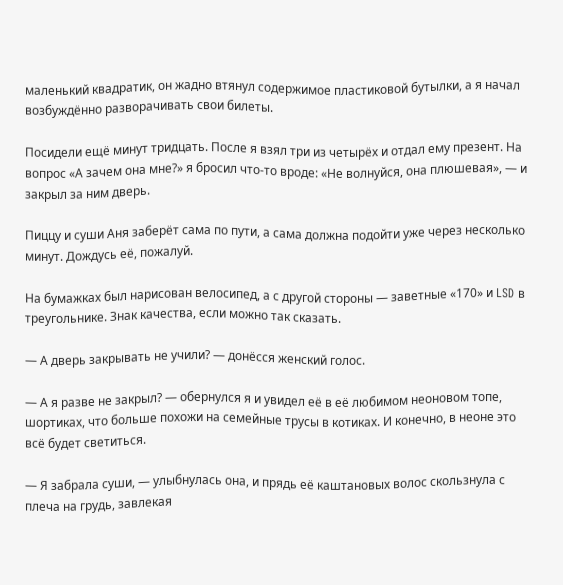маленький квадратик, он жадно втянул содержимое пластиковой бутылки, а я начал возбуждённо разворачивать свои билеты.

Посидели ещё минут тридцать. После я взял три из четырёх и отдал ему презент. На вопрос «А зачем она мне?» я бросил что-то вроде: «Не волнуйся, она плюшевая», — и закрыл за ним дверь.

Пиццу и суши Аня заберёт сама по пути, а сама должна подойти уже через несколько минут. Дождусь её, пожалуй.

На бумажках был нарисован велосипед, а с другой стороны — заветные «170» и LSD в треугольнике. Знак качества, если можно так сказать.

— А дверь закрывать не учили? — донёсся женский голос.

— А я разве не закрыл? — обернулся я и увидел её в её любимом неоновом топе, шортиках, что больше похожи на семейные трусы в котиках. И конечно, в неоне это всё будет светиться.

— Я забрала суши, — улыбнулась она, и прядь её каштановых волос скользнула с плеча на грудь, завлекая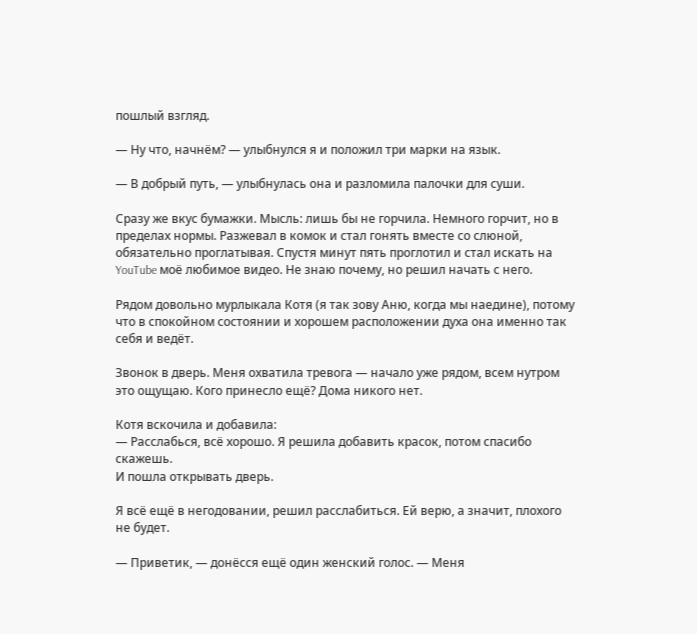пошлый взгляд.

— Ну что, начнём? — улыбнулся я и положил три марки на язык.

— В добрый путь, — улыбнулась она и разломила палочки для суши.

Сразу же вкус бумажки. Мысль: лишь бы не горчила. Немного горчит, но в пределах нормы. Разжевал в комок и стал гонять вместе со слюной, обязательно проглатывая. Спустя минут пять проглотил и стал искать на YouTube моё любимое видео. Не знаю почему, но решил начать с него.

Рядом довольно мурлыкала Котя (я так зову Аню, когда мы наедине), потому что в спокойном состоянии и хорошем расположении духа она именно так себя и ведёт.

Звонок в дверь. Меня охватила тревога — начало уже рядом, всем нутром это ощущаю. Кого принесло ещё? Дома никого нет.

Котя вскочила и добавила:
— Расслабься, всё хорошо. Я решила добавить красок, потом спасибо скажешь.
И пошла открывать дверь.

Я всё ещё в негодовании, решил расслабиться. Ей верю, а значит, плохого не будет.

— Приветик, — донёсся ещё один женский голос. — Меня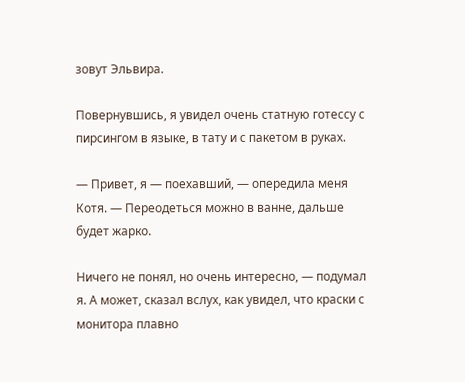зовут Эльвира.

Повернувшись, я увидел очень статную готессу с пирсингом в языке, в тату и с пакетом в руках.

— Привет, я — поехавший, — опередила меня Котя. — Переодеться можно в ванне, дальше будет жарко.

Ничего не понял, но очень интересно, — подумал я. А может, сказал вслух, как увидел, что краски с монитора плавно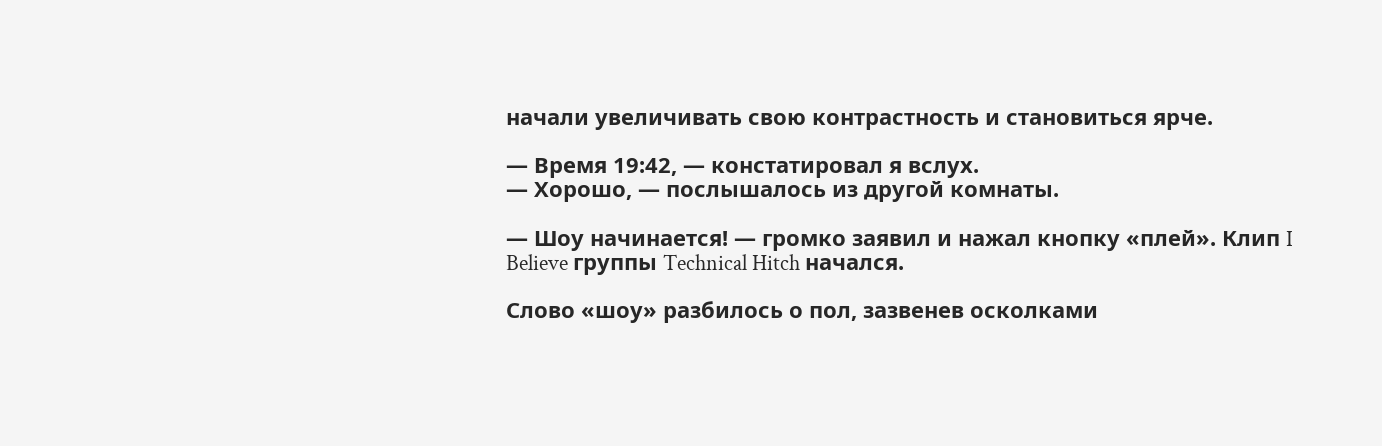начали увеличивать свою контрастность и становиться ярче.

— Время 19:42, — констатировал я вслух.
— Хорошо, — послышалось из другой комнаты.

— Шоу начинается! — громко заявил и нажал кнопку «плей». Клип I Believe группы Technical Hitch начался.

Слово «шоу» разбилось о пол, зазвенев осколками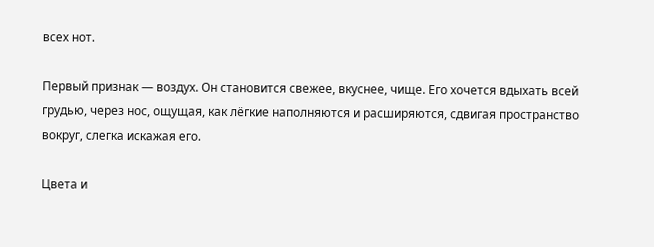всех нот.

Первый признак — воздух. Он становится свежее, вкуснее, чище. Его хочется вдыхать всей грудью, через нос, ощущая, как лёгкие наполняются и расширяются, сдвигая пространство вокруг, слегка искажая его.

Цвета и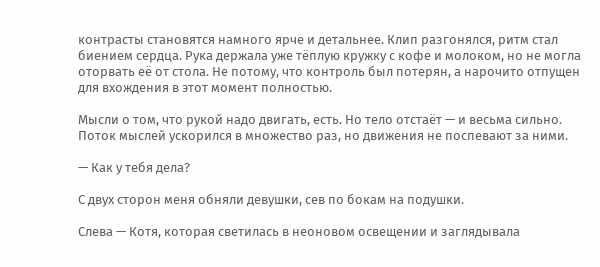контрасты становятся намного ярче и детальнее. Клип разгонялся, ритм стал биением сердца. Рука держала уже тёплую кружку с кофе и молоком, но не могла оторвать её от стола. Не потому, что контроль был потерян, а нарочито отпущен для вхождения в этот момент полностью.

Мысли о том, что рукой надо двигать, есть. Но тело отстаёт — и весьма сильно. Поток мыслей ускорился в множество раз, но движения не поспевают за ними.

— Как у тебя дела?

С двух сторон меня обняли девушки, сев по бокам на подушки.

Слева — Котя, которая светилась в неоновом освещении и заглядывала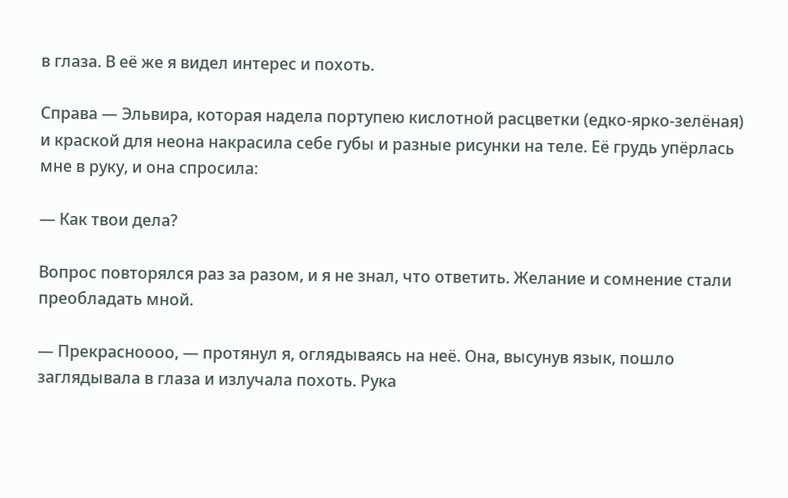в глаза. В её же я видел интерес и похоть.

Справа — Эльвира, которая надела портупею кислотной расцветки (едко-ярко-зелёная) и краской для неона накрасила себе губы и разные рисунки на теле. Её грудь упёрлась мне в руку, и она спросила:

— Как твои дела?

Вопрос повторялся раз за разом, и я не знал, что ответить. Желание и сомнение стали преобладать мной.

— Прекрасноооо, — протянул я, оглядываясь на неё. Она, высунув язык, пошло заглядывала в глаза и излучала похоть. Рука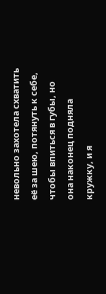невольно захотела схватить её за шею, потянуть к себе, чтобы впиться в губы, но она наконец подняла кружку, и я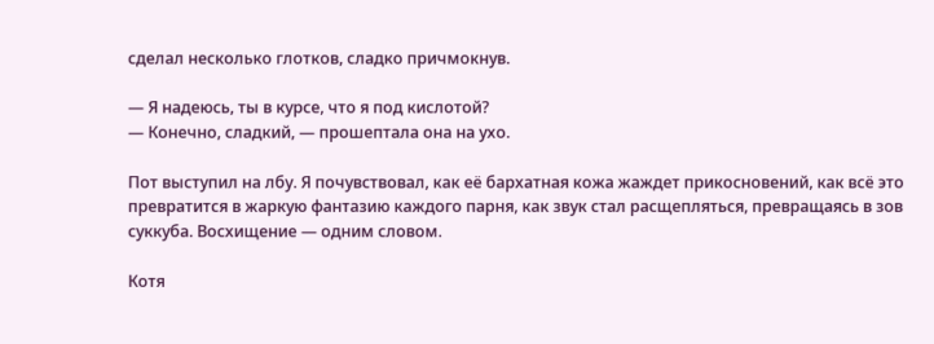сделал несколько глотков, сладко причмокнув.

— Я надеюсь, ты в курсе, что я под кислотой?
— Конечно, сладкий, — прошептала она на ухо.

Пот выступил на лбу. Я почувствовал, как её бархатная кожа жаждет прикосновений, как всё это превратится в жаркую фантазию каждого парня, как звук стал расщепляться, превращаясь в зов суккуба. Восхищение — одним словом.

Котя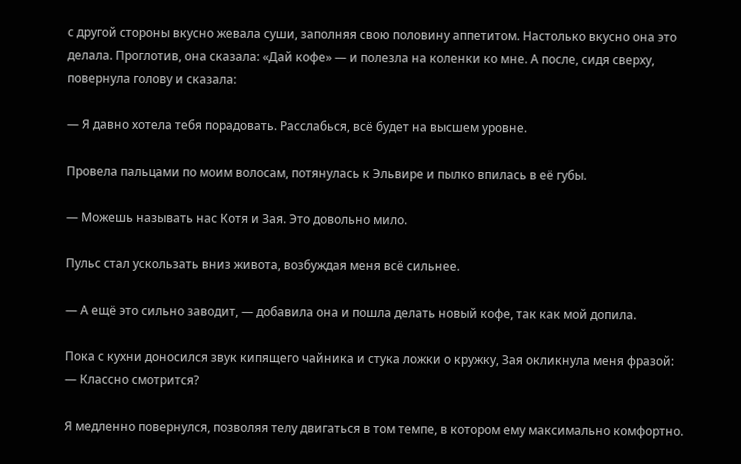с другой стороны вкусно жевала суши, заполняя свою половину аппетитом. Настолько вкусно она это делала. Проглотив, она сказала: «Дай кофе» — и полезла на коленки ко мне. А после, сидя сверху, повернула голову и сказала:

— Я давно хотела тебя порадовать. Расслабься, всё будет на высшем уровне.

Провела пальцами по моим волосам, потянулась к Эльвире и пылко впилась в её губы.

— Можешь называть нас Котя и Зая. Это довольно мило.

Пульс стал ускользать вниз живота, возбуждая меня всё сильнее.

— А ещё это сильно заводит, — добавила она и пошла делать новый кофе, так как мой допила.

Пока с кухни доносился звук кипящего чайника и стука ложки о кружку, Зая окликнула меня фразой:
— Классно смотрится?

Я медленно повернулся, позволяя телу двигаться в том темпе, в котором ему максимально комфортно.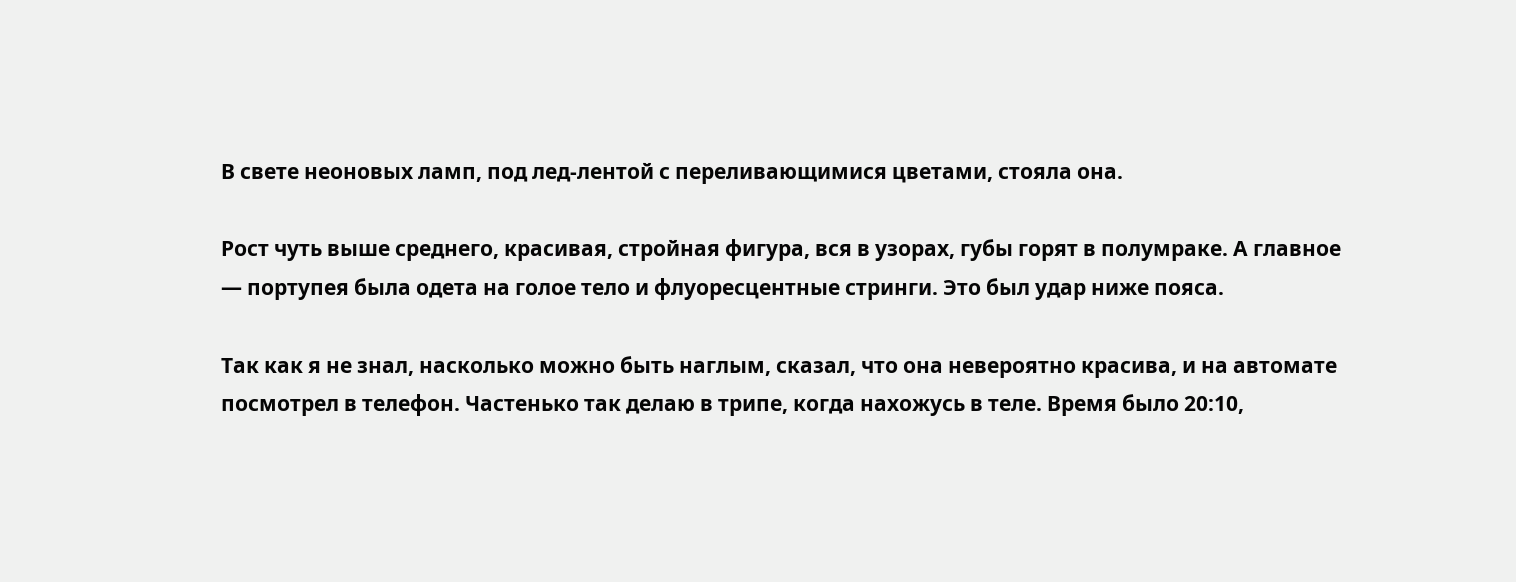В свете неоновых ламп, под лед-лентой с переливающимися цветами, стояла она.

Рост чуть выше среднего, красивая, стройная фигура, вся в узорах, губы горят в полумраке. А главное — портупея была одета на голое тело и флуоресцентные стринги. Это был удар ниже пояса.

Так как я не знал, насколько можно быть наглым, сказал, что она невероятно красива, и на автомате посмотрел в телефон. Частенько так делаю в трипе, когда нахожусь в теле. Время было 20:10,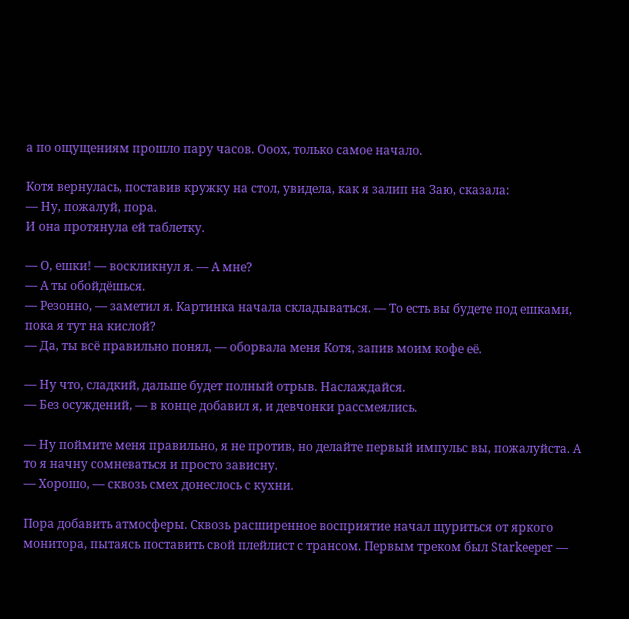а по ощущениям прошло пару часов. Ооох, только самое начало.

Котя вернулась, поставив кружку на стол, увидела, как я залип на Заю, сказала:
— Ну, пожалуй, пора.
И она протянула ей таблетку.

— О, ешки! — воскликнул я. — А мне?
— А ты обойдёшься.
— Резонно, — заметил я. Картинка начала складываться. — То есть вы будете под ешками, пока я тут на кислой?
— Да, ты всё правильно понял, — оборвала меня Котя, запив моим кофе её.

— Ну что, сладкий, дальше будет полный отрыв. Наслаждайся.
— Без осуждений, — в конце добавил я, и девчонки рассмеялись.

— Ну поймите меня правильно, я не против, но делайте первый импульс вы, пожалуйста. А то я начну сомневаться и просто зависну.
— Хорошо, — сквозь смех донеслось с кухни.

Пора добавить атмосферы. Сквозь расширенное восприятие начал щуриться от яркого монитора, пытаясь поставить свой плейлист с трансом. Первым треком был Starkeeper —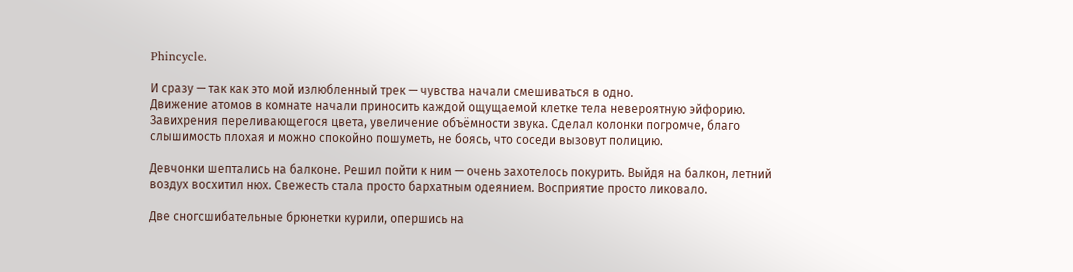Phincycle.

И сразу — так как это мой излюбленный трек — чувства начали смешиваться в одно.
Движение атомов в комнате начали приносить каждой ощущаемой клетке тела невероятную эйфорию. Завихрения переливающегося цвета, увеличение объёмности звука. Сделал колонки погромче, благо слышимость плохая и можно спокойно пошуметь, не боясь, что соседи вызовут полицию.

Девчонки шептались на балконе. Решил пойти к ним — очень захотелось покурить. Выйдя на балкон, летний воздух восхитил нюх. Свежесть стала просто бархатным одеянием. Восприятие просто ликовало.

Две сногсшибательные брюнетки курили, опершись на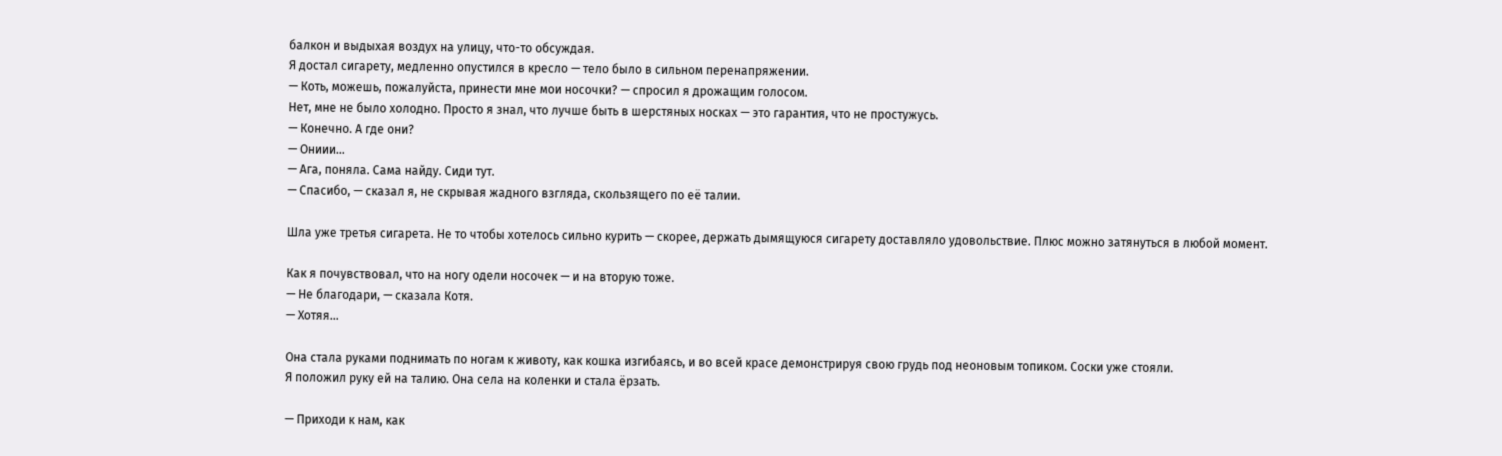балкон и выдыхая воздух на улицу, что-то обсуждая.
Я достал сигарету, медленно опустился в кресло — тело было в сильном перенапряжении.
— Коть, можешь, пожалуйста, принести мне мои носочки? — спросил я дрожащим голосом.
Нет, мне не было холодно. Просто я знал, что лучше быть в шерстяных носках — это гарантия, что не простужусь.
— Конечно. А где они?
— Ониии…
— Ага, поняла. Сама найду. Сиди тут.
— Спасибо, — сказал я, не скрывая жадного взгляда, скользящего по её талии.

Шла уже третья сигарета. Не то чтобы хотелось сильно курить — скорее, держать дымящуюся сигарету доставляло удовольствие. Плюс можно затянуться в любой момент.

Как я почувствовал, что на ногу одели носочек — и на вторую тоже.
— Не благодари, — сказала Котя.
— Хотяя…

Она стала руками поднимать по ногам к животу, как кошка изгибаясь, и во всей красе демонстрируя свою грудь под неоновым топиком. Соски уже стояли.
Я положил руку ей на талию. Она села на коленки и стала ёрзать.

— Приходи к нам, как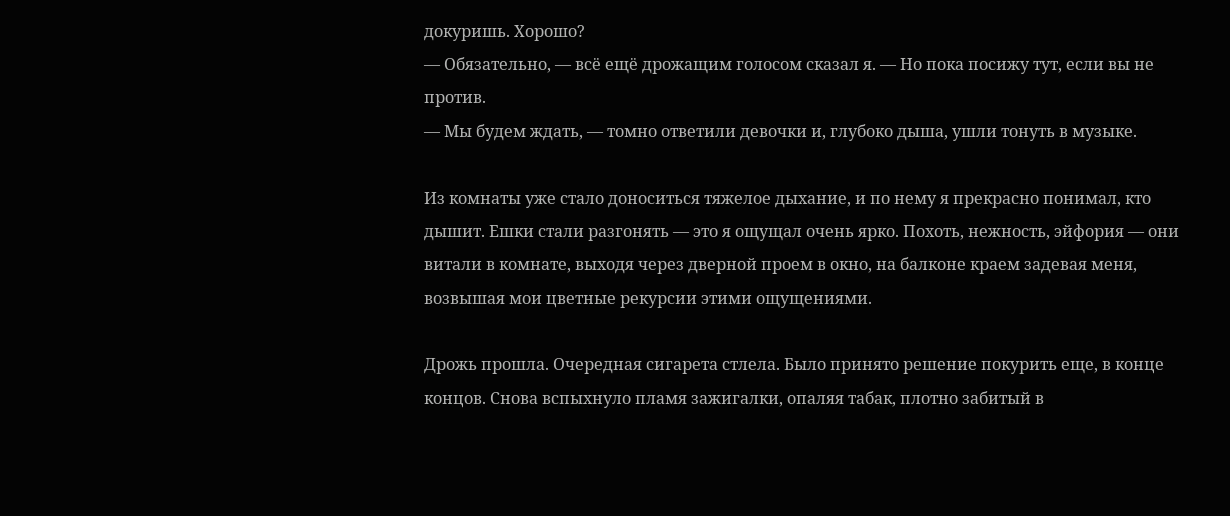докуришь. Хорошо?
— Обязательно, — всё ещё дрожащим голосом сказал я. — Но пока посижу тут, если вы не против.
— Мы будем ждать, — томно ответили девочки и, глубоко дыша, ушли тонуть в музыке.

Из комнаты уже стало доноситься тяжелое дыхание, и по нему я прекрасно понимал, кто дышит. Ешки стали разгонять — это я ощущал очень ярко. Похоть, нежность, эйфория — они витали в комнате, выходя через дверной проем в окно, на балконе краем задевая меня, возвышая мои цветные рекурсии этими ощущениями.

Дрожь прошла. Очередная сигарета стлела. Было принято решение покурить еще, в конце концов. Снова вспыхнуло пламя зажигалки, опаляя табак, плотно забитый в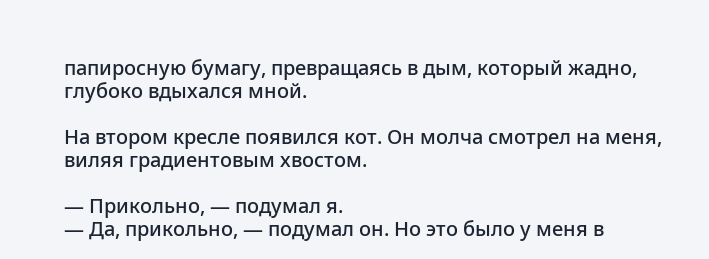папиросную бумагу, превращаясь в дым, который жадно, глубоко вдыхался мной.

На втором кресле появился кот. Он молча смотрел на меня, виляя градиентовым хвостом.

— Прикольно, — подумал я.
— Да, прикольно, — подумал он. Но это было у меня в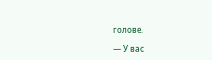голове.

— У вас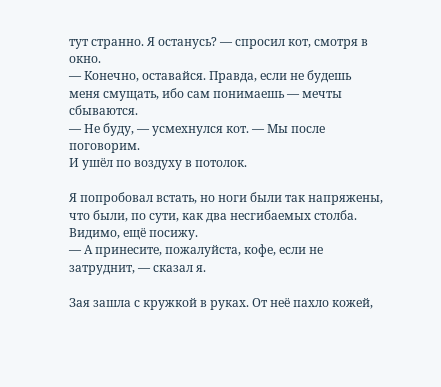тут странно. Я останусь? — спросил кот, смотря в окно.
— Конечно, оставайся. Правда, если не будешь меня смущать, ибо сам понимаешь — мечты сбываются.
— Не буду, — усмехнулся кот. — Мы после поговорим.
И ушёл по воздуху в потолок.

Я попробовал встать, но ноги были так напряжены, что были, по сути, как два несгибаемых столба. Видимо, ещё посижу.
— А принесите, пожалуйста, кофе, если не затруднит, — сказал я.

Зая зашла с кружкой в руках. От неё пахло кожей,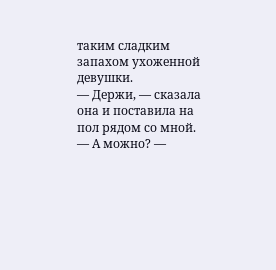таким сладким запахом ухоженной девушки.
— Держи, — сказала она и поставила на пол рядом со мной.
— А можно? —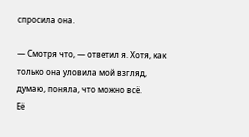спросила она.

— Смотря что, — ответил я. Хотя, как только она уловила мой взгляд, думаю, поняла, что можно всё.
Её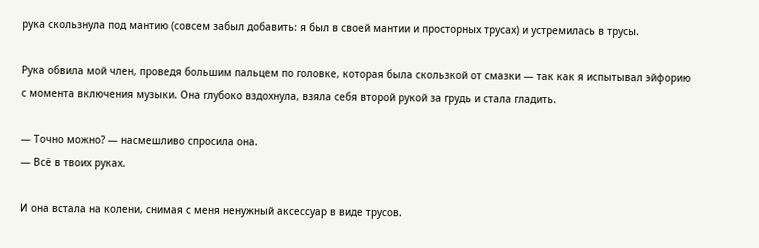рука скользнула под мантию (совсем забыл добавить: я был в своей мантии и просторных трусах) и устремилась в трусы.

Рука обвила мой член, проведя большим пальцем по головке, которая была скользкой от смазки — так как я испытывал эйфорию с момента включения музыки. Она глубоко вздохнула, взяла себя второй рукой за грудь и стала гладить.

— Точно можно? — насмешливо спросила она.
— Всё в твоих руках.

И она встала на колени, снимая с меня ненужный аксессуар в виде трусов.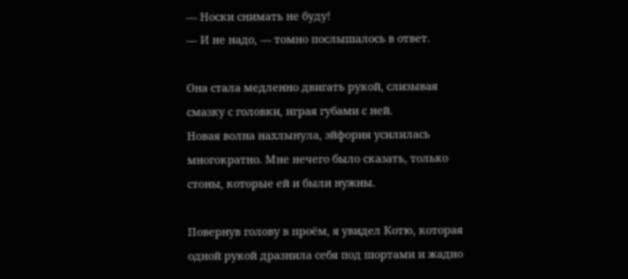— Носки снимать не буду!
— И не надо, — томно послышалось в ответ.

Она стала медленно двигать рукой, слизывая смазку с головки, играя губами с ней.
Новая волна нахлынула, эйфория усилилась многократно. Мне нечего было сказать, только стоны, которые ей и были нужны.

Повернув голову в проём, я увидел Котю, которая одной рукой дразнила себя под шортами и жадно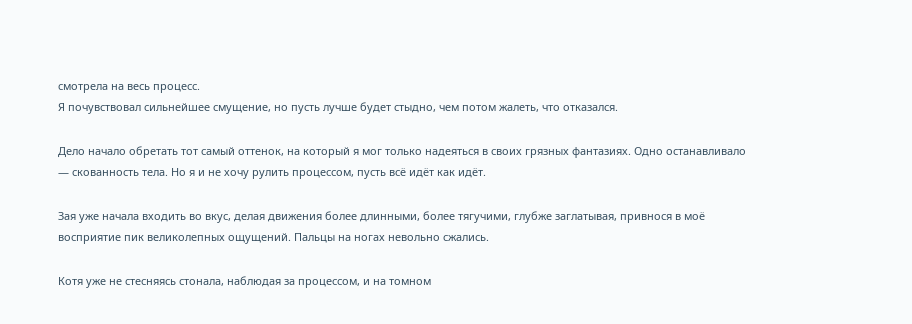смотрела на весь процесс.
Я почувствовал сильнейшее смущение, но пусть лучше будет стыдно, чем потом жалеть, что отказался.

Дело начало обретать тот самый оттенок, на который я мог только надеяться в своих грязных фантазиях. Одно останавливало — скованность тела. Но я и не хочу рулить процессом, пусть всё идёт как идёт.

Зая уже начала входить во вкус, делая движения более длинными, более тягучими, глубже заглатывая, привнося в моё восприятие пик великолепных ощущений. Пальцы на ногах невольно сжались.

Котя уже не стесняясь стонала, наблюдая за процессом, и на томном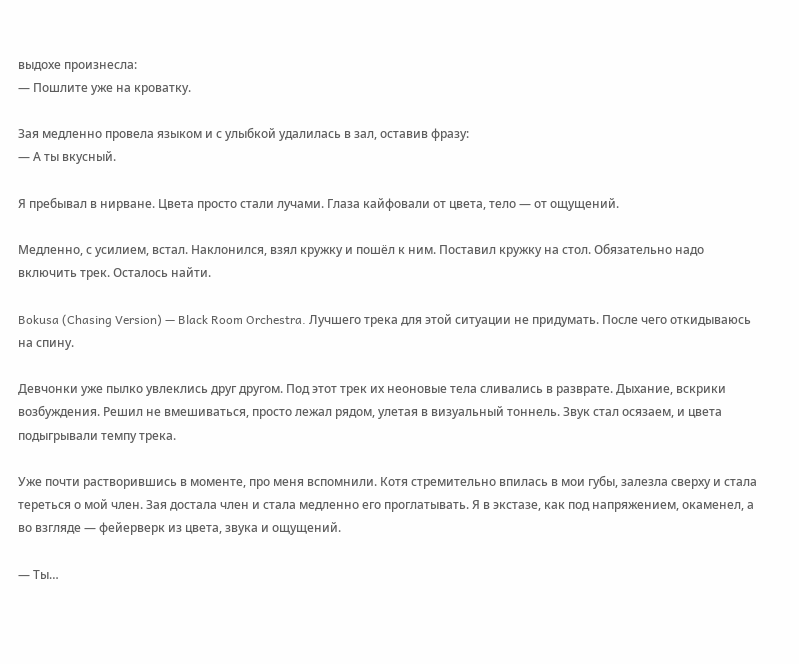выдохе произнесла:
— Пошлите уже на кроватку.

Зая медленно провела языком и с улыбкой удалилась в зал, оставив фразу:
— А ты вкусный.

Я пребывал в нирване. Цвета просто стали лучами. Глаза кайфовали от цвета, тело — от ощущений.

Медленно, с усилием, встал. Наклонился, взял кружку и пошёл к ним. Поставил кружку на стол. Обязательно надо включить трек. Осталось найти.

Bokusa (Chasing Version) — Black Room Orchestra. Лучшего трека для этой ситуации не придумать. После чего откидываюсь на спину.

Девчонки уже пылко увлеклись друг другом. Под этот трек их неоновые тела сливались в разврате. Дыхание, вскрики возбуждения. Решил не вмешиваться, просто лежал рядом, улетая в визуальный тоннель. Звук стал осязаем, и цвета подыгрывали темпу трека.

Уже почти растворившись в моменте, про меня вспомнили. Котя стремительно впилась в мои губы, залезла сверху и стала тереться о мой член. Зая достала член и стала медленно его проглатывать. Я в экстазе, как под напряжением, окаменел, а во взгляде — фейерверк из цвета, звука и ощущений.

— Ты…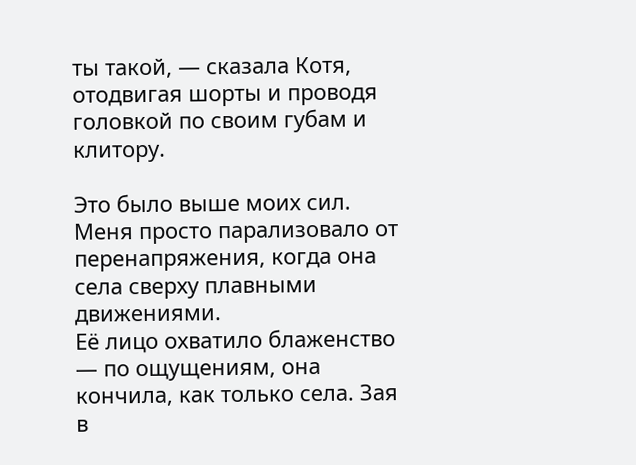ты такой, — сказала Котя, отодвигая шорты и проводя головкой по своим губам и клитору.

Это было выше моих сил. Меня просто парализовало от перенапряжения, когда она села сверху плавными движениями.
Её лицо охватило блаженство — по ощущениям, она кончила, как только села. Зая в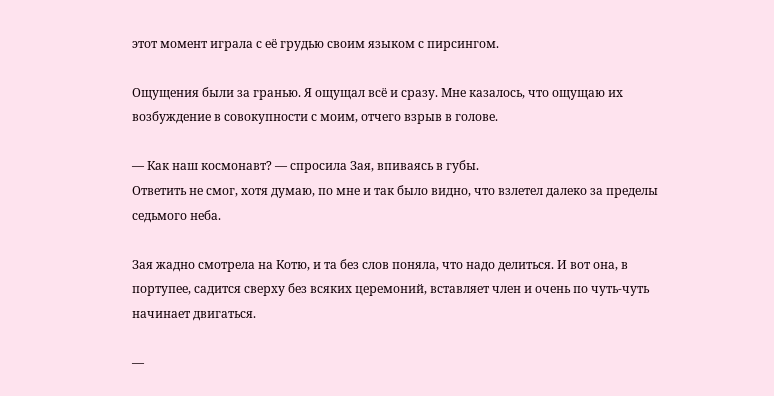этот момент играла с её грудью своим языком с пирсингом.

Ощущения были за гранью. Я ощущал всё и сразу. Мне казалось, что ощущаю их возбуждение в совокупности с моим, отчего взрыв в голове.

— Как наш космонавт? — спросила Зая, впиваясь в губы.
Ответить не смог, хотя думаю, по мне и так было видно, что взлетел далеко за пределы седьмого неба.

Зая жадно смотрела на Котю, и та без слов поняла, что надо делиться. И вот она, в портупее, садится сверху без всяких церемоний, вставляет член и очень по чуть-чуть начинает двигаться.

—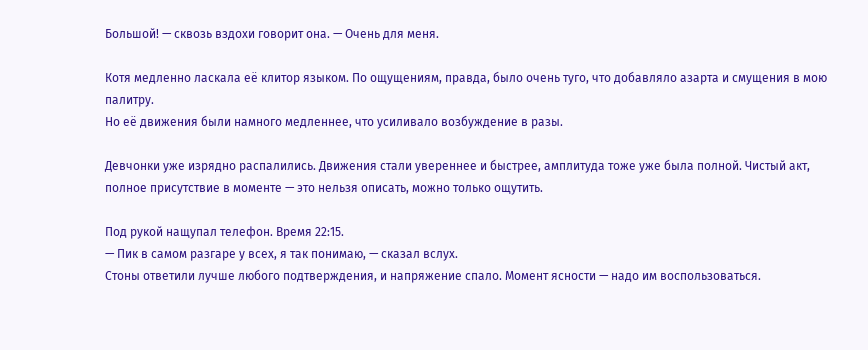Большой! — сквозь вздохи говорит она. — Очень для меня.

Котя медленно ласкала её клитор языком. По ощущениям, правда, было очень туго, что добавляло азарта и смущения в мою палитру.
Но её движения были намного медленнее, что усиливало возбуждение в разы.

Девчонки уже изрядно распалились. Движения стали увереннее и быстрее, амплитуда тоже уже была полной. Чистый акт, полное присутствие в моменте — это нельзя описать, можно только ощутить.

Под рукой нащупал телефон. Время 22:15.
— Пик в самом разгаре у всех, я так понимаю, — сказал вслух.
Стоны ответили лучше любого подтверждения, и напряжение спало. Момент ясности — надо им воспользоваться.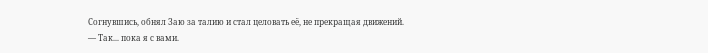Согнувшись, обнял Заю за талию и стал целовать её, не прекращая движений.
— Так... пока я с вами.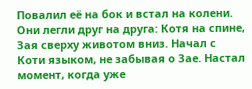Повалил её на бок и встал на колени. Они легли друг на друга: Котя на спине, Зая сверху животом вниз. Начал с Коти языком, не забывая о Зае. Настал момент, когда уже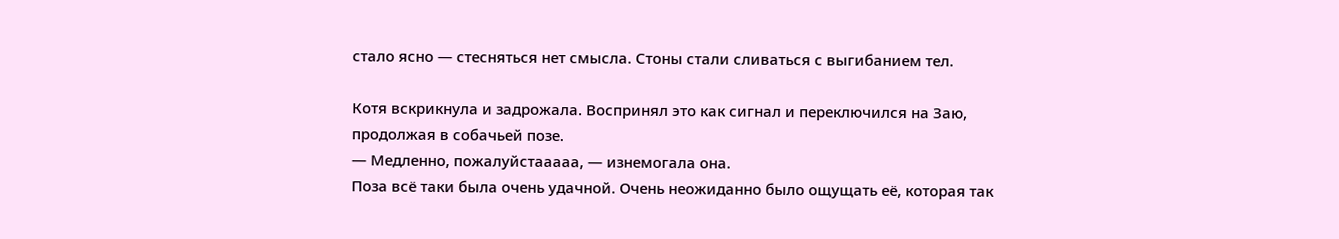стало ясно — стесняться нет смысла. Стоны стали сливаться с выгибанием тел.

Котя вскрикнула и задрожала. Воспринял это как сигнал и переключился на Заю, продолжая в собачьей позе.
— Медленно, пожалуйстааааа, — изнемогала она.
Поза всё таки была очень удачной. Очень неожиданно было ощущать её, которая так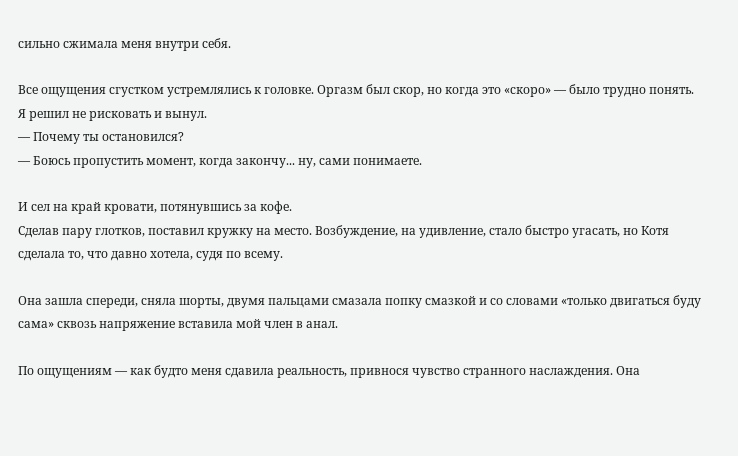сильно сжимала меня внутри себя.

Все ощущения сгустком устремлялись к головке. Оргазм был скор, но когда это «скоро» — было трудно понять.
Я решил не рисковать и вынул.
— Почему ты остановился?
— Боюсь пропустить момент, когда закончу... ну, сами понимаете.

И сел на край кровати, потянувшись за кофе.
Сделав пару глотков, поставил кружку на место. Возбуждение, на удивление, стало быстро угасать, но Котя сделала то, что давно хотела, судя по всему.

Она зашла спереди, сняла шорты, двумя пальцами смазала попку смазкой и со словами «только двигаться буду сама» сквозь напряжение вставила мой член в анал.

По ощущениям — как будто меня сдавила реальность, привнося чувство странного наслаждения. Она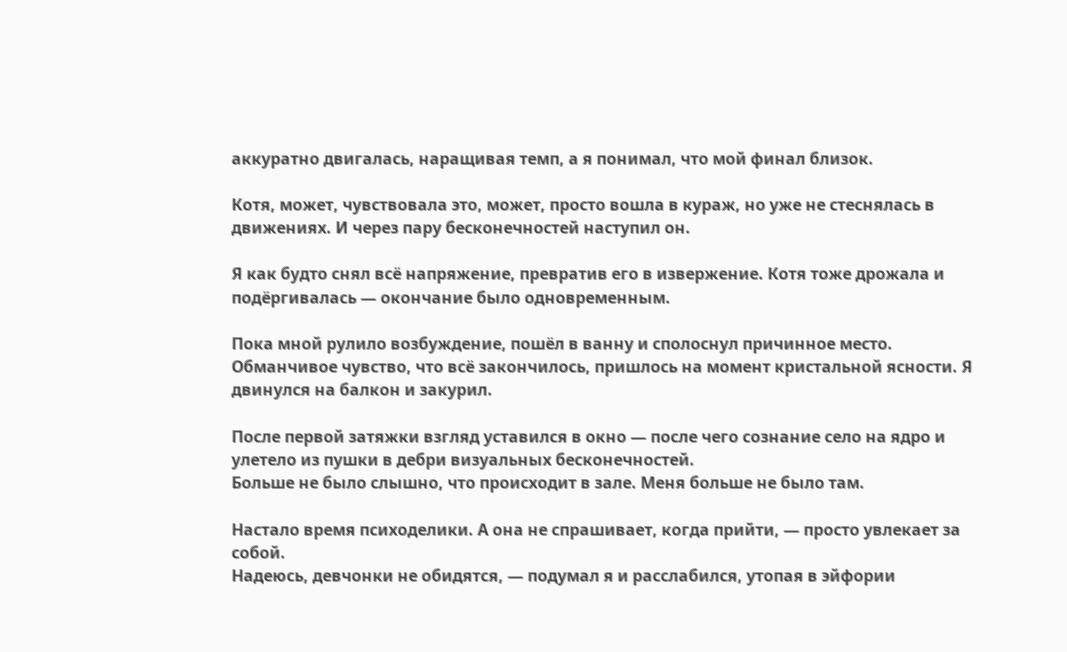аккуратно двигалась, наращивая темп, а я понимал, что мой финал близок.

Котя, может, чувствовала это, может, просто вошла в кураж, но уже не стеснялась в движениях. И через пару бесконечностей наступил он.

Я как будто снял всё напряжение, превратив его в извержение. Котя тоже дрожала и подёргивалась — окончание было одновременным.

Пока мной рулило возбуждение, пошёл в ванну и сполоснул причинное место. Обманчивое чувство, что всё закончилось, пришлось на момент кристальной ясности. Я двинулся на балкон и закурил.

После первой затяжки взгляд уставился в окно — после чего сознание село на ядро и улетело из пушки в дебри визуальных бесконечностей.
Больше не было слышно, что происходит в зале. Меня больше не было там.

Настало время психоделики. А она не спрашивает, когда прийти, — просто увлекает за собой.
Надеюсь, девчонки не обидятся, — подумал я и расслабился, утопая в эйфории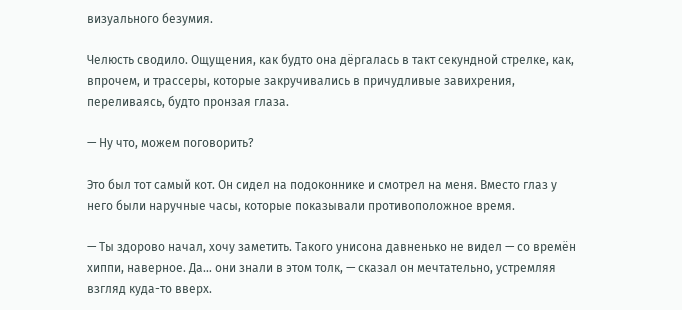визуального безумия.

Челюсть сводило. Ощущения, как будто она дёргалась в такт секундной стрелке, как, впрочем, и трассеры, которые закручивались в причудливые завихрения, переливаясь, будто пронзая глаза.

— Ну что, можем поговорить?

Это был тот самый кот. Он сидел на подоконнике и смотрел на меня. Вместо глаз у него были наручные часы, которые показывали противоположное время.

— Ты здорово начал, хочу заметить. Такого унисона давненько не видел — со времён хиппи, наверное. Да… они знали в этом толк, — сказал он мечтательно, устремляя взгляд куда-то вверх.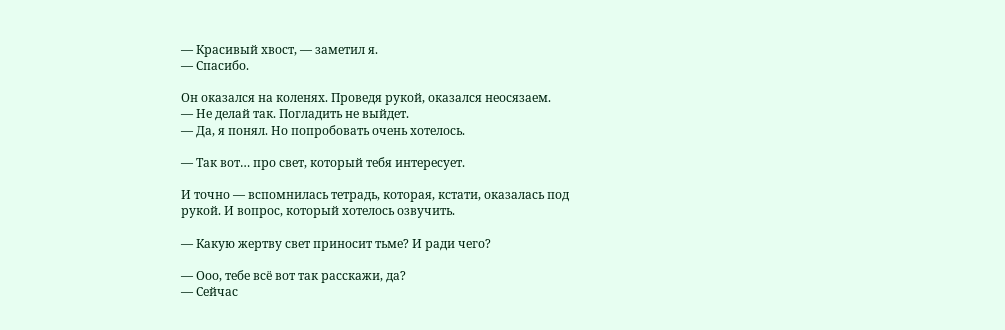— Красивый хвост, — заметил я.
— Спасибо.

Он оказался на коленях. Проведя рукой, оказался неосязаем.
— Не делай так. Погладить не выйдет.
— Да, я понял. Но попробовать очень хотелось.

— Так вот… про свет, который тебя интересует.

И точно — вспомнилась тетрадь, которая, кстати, оказалась под рукой. И вопрос, который хотелось озвучить.

— Какую жертву свет приносит тьме? И ради чего?

— Ооо, тебе всё вот так расскажи, да?
— Сейчас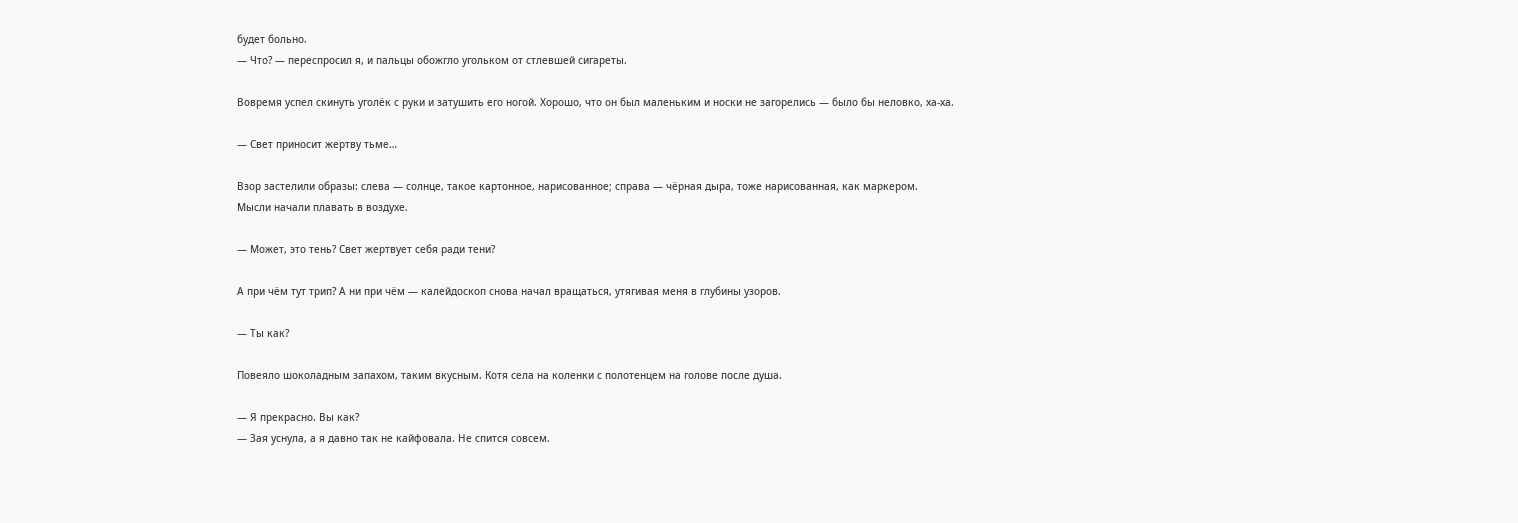будет больно.
— Что? — переспросил я, и пальцы обожгло угольком от стлевшей сигареты.

Вовремя успел скинуть уголёк с руки и затушить его ногой. Хорошо, что он был маленьким и носки не загорелись — было бы неловко, ха-ха.

— Свет приносит жертву тьме…

Взор застелили образы: слева — солнце, такое картонное, нарисованное; справа — чёрная дыра, тоже нарисованная, как маркером.
Мысли начали плавать в воздухе.

— Может, это тень? Свет жертвует себя ради тени?

А при чём тут трип? А ни при чём — калейдоскоп снова начал вращаться, утягивая меня в глубины узоров.

— Ты как?

Повеяло шоколадным запахом, таким вкусным. Котя села на коленки с полотенцем на голове после душа.

— Я прекрасно. Вы как?
— Зая уснула, а я давно так не кайфовала. Не спится совсем.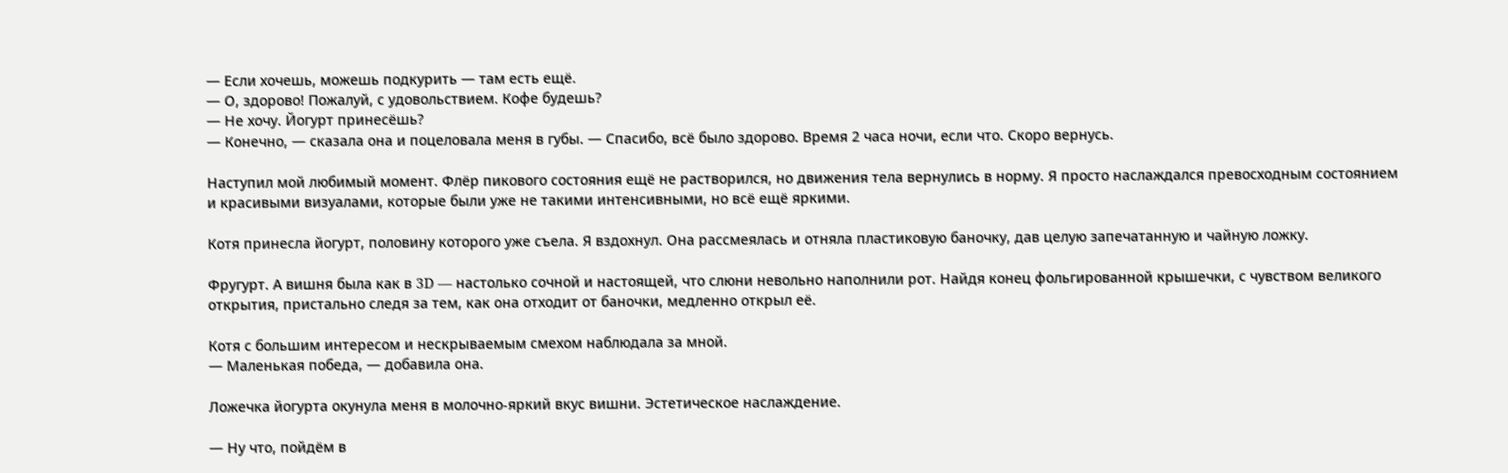— Если хочешь, можешь подкурить — там есть ещё.
— О, здорово! Пожалуй, с удовольствием. Кофе будешь?
— Не хочу. Йогурт принесёшь?
— Конечно, — сказала она и поцеловала меня в губы. — Спасибо, всё было здорово. Время 2 часа ночи, если что. Скоро вернусь.

Наступил мой любимый момент. Флёр пикового состояния ещё не растворился, но движения тела вернулись в норму. Я просто наслаждался превосходным состоянием и красивыми визуалами, которые были уже не такими интенсивными, но всё ещё яркими.

Котя принесла йогурт, половину которого уже съела. Я вздохнул. Она рассмеялась и отняла пластиковую баночку, дав целую запечатанную и чайную ложку.

Фругурт. А вишня была как в 3D — настолько сочной и настоящей, что слюни невольно наполнили рот. Найдя конец фольгированной крышечки, с чувством великого открытия, пристально следя за тем, как она отходит от баночки, медленно открыл её.

Котя с большим интересом и нескрываемым смехом наблюдала за мной.
— Маленькая победа, — добавила она.

Ложечка йогурта окунула меня в молочно-яркий вкус вишни. Эстетическое наслаждение.

— Ну что, пойдём в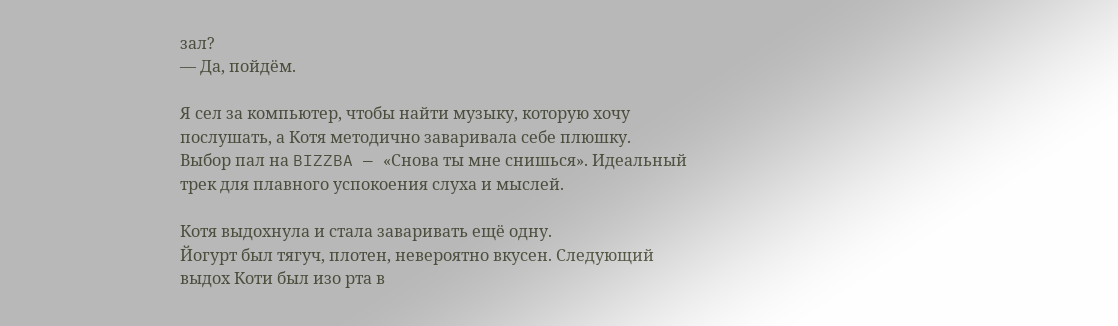зал?
— Да, пойдём.

Я сел за компьютер, чтобы найти музыку, которую хочу послушать, а Котя методично заваривала себе плюшку.
Выбор пал на BIZZBA — «Снова ты мне снишься». Идеальный трек для плавного успокоения слуха и мыслей.

Котя выдохнула и стала заваривать ещё одну.
Йогурт был тягуч, плотен, невероятно вкусен. Следующий выдох Коти был изо рта в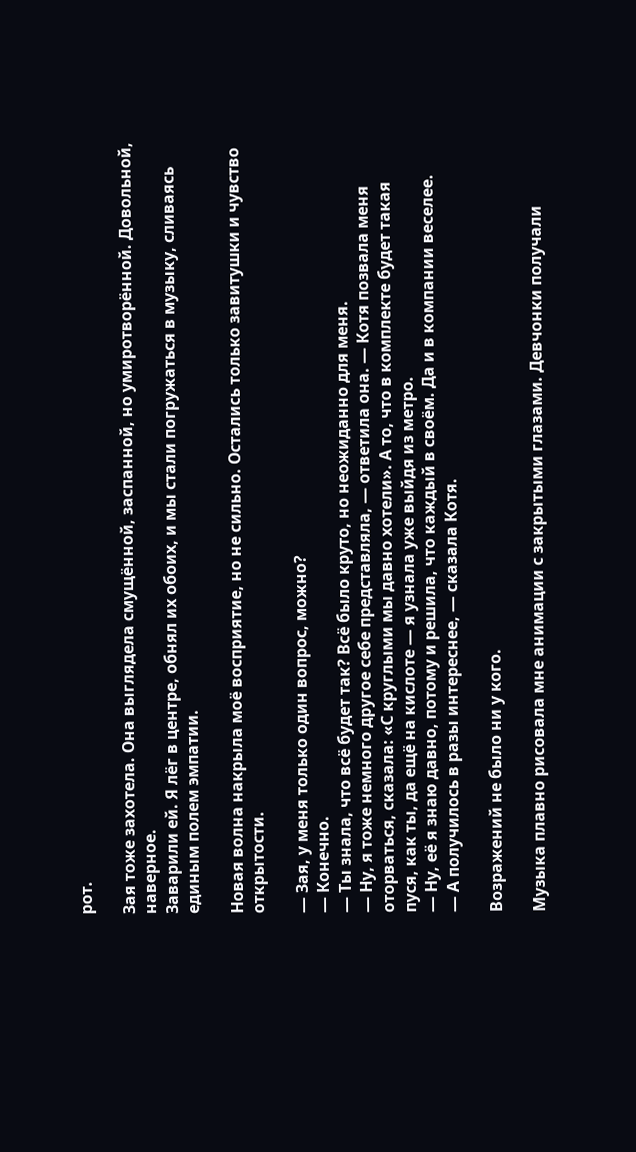рот.

Зая тоже захотела. Она выглядела смущённой, заспанной, но умиротворённой. Довольной, наверное.
Заварили ей. Я лёг в центре, обнял их обоих, и мы стали погружаться в музыку, сливаясь единым полем эмпатии.

Новая волна накрыла моё восприятие, но не сильно. Остались только завитушки и чувство открытости.

— Зая, у меня только один вопрос, можно?
— Конечно.
— Ты знала, что всё будет так? Всё было круто, но неожиданно для меня.
— Ну, я тоже немного другое себе представляла, — ответила она. — Котя позвала меня оторваться, сказала: «С круглыми мы давно хотели». А то, что в комплекте будет такая пуся, как ты, да ещё на кислоте — я узнала уже выйдя из метро.
— Ну, её я знаю давно, потому и решила, что каждый в своём. Да и в компании веселее.
— А получилось в разы интереснее, — сказала Котя.

Возражений не было ни у кого.

Музыка плавно рисовала мне анимации с закрытыми глазами. Девчонки получали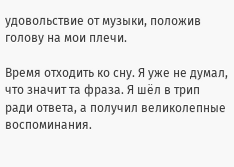удовольствие от музыки, положив голову на мои плечи.

Время отходить ко сну. Я уже не думал, что значит та фраза. Я шёл в трип ради ответа, а получил великолепные воспоминания.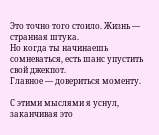Это точно того стоило. Жизнь — странная штука.
Но когда ты начинаешь сомневаться, есть шанс упустить свой джекпот.
Главное — довериться моменту.

С этими мыслями я уснул, заканчивая это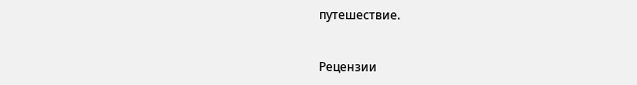путешествие.


Рецензии